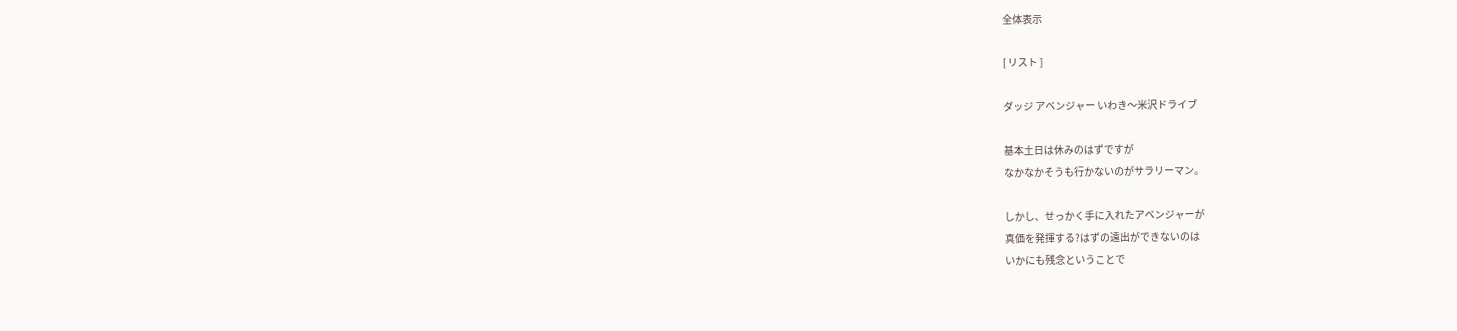全体表示

[ リスト ]

ダッジ アベンジャー いわき〜米沢ドライブ

基本土日は休みのはずですが
なかなかそうも行かないのがサラリーマン。

しかし、せっかく手に入れたアベンジャーが
真価を発揮する?はずの遠出ができないのは
いかにも残念ということで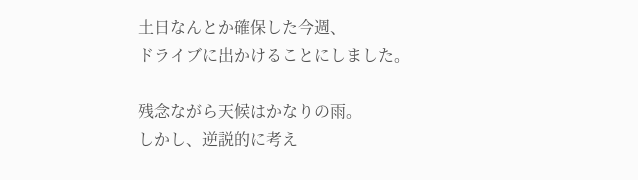土日なんとか確保した今週、
ドライブに出かけることにしました。

残念ながら天候はかなりの雨。
しかし、逆説的に考え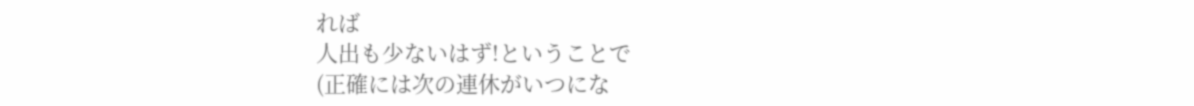れば
人出も少ないはず!ということで
(正確には次の連休がいつにな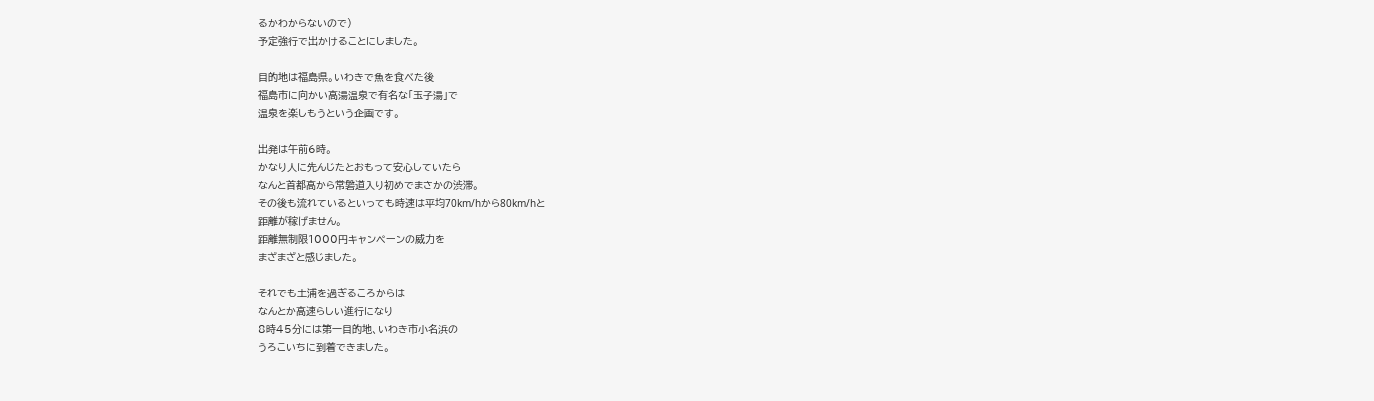るかわからないので)
予定強行で出かけることにしました。

目的地は福島県。いわきで魚を食べた後
福島市に向かい高湯温泉で有名な「玉子湯」で
温泉を楽しもうという企画です。

出発は午前6時。
かなり人に先んじたとおもって安心していたら
なんと首都高から常磐道入り初めでまさかの渋滞。
その後も流れているといっても時速は平均70km/hから80km/hと
距離が稼げません。
距離無制限1000円キャンペーンの威力を
まざまざと感じました。

それでも土浦を過ぎるころからは
なんとか高速らしい進行になり
8時45分には第一目的地、いわき市小名浜の
うろこいちに到着できました。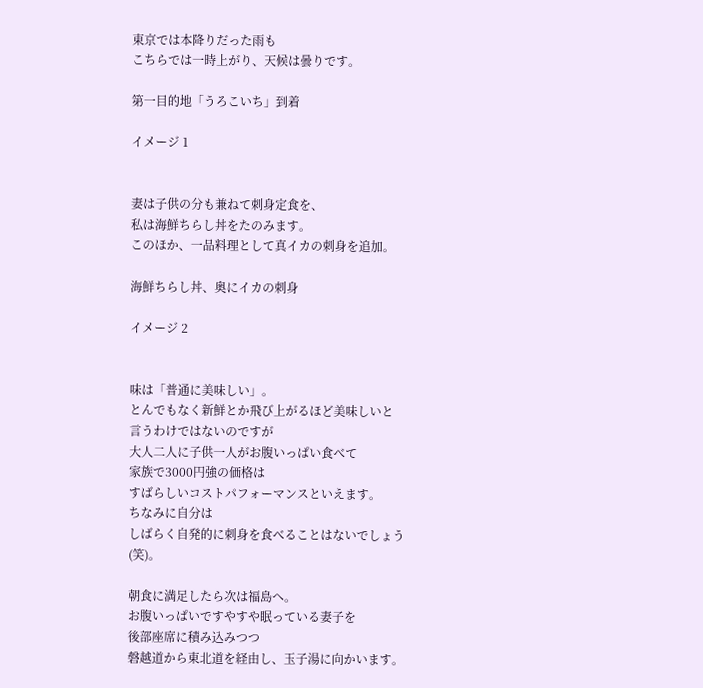東京では本降りだった雨も
こちらでは一時上がり、天候は曇りです。

第一目的地「うろこいち」到着

イメージ 1


妻は子供の分も兼ねて刺身定食を、
私は海鮮ちらし丼をたのみます。
このほか、一品料理として真イカの刺身を追加。

海鮮ちらし丼、奥にイカの刺身

イメージ 2


味は「普通に美味しい」。
とんでもなく新鮮とか飛び上がるほど美味しいと
言うわけではないのですが
大人二人に子供一人がお腹いっぱい食べて
家族で3000円強の価格は
すばらしいコストパフォーマンスといえます。
ちなみに自分は
しばらく自発的に刺身を食べることはないでしょう(笑)。

朝食に満足したら次は福島へ。
お腹いっぱいですやすや眠っている妻子を
後部座席に積み込みつつ
磐越道から東北道を経由し、玉子湯に向かいます。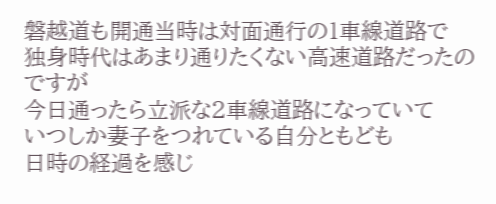磐越道も開通当時は対面通行の1車線道路で
独身時代はあまり通りたくない高速道路だったのですが
今日通ったら立派な2車線道路になっていて
いつしか妻子をつれている自分ともども
日時の経過を感じ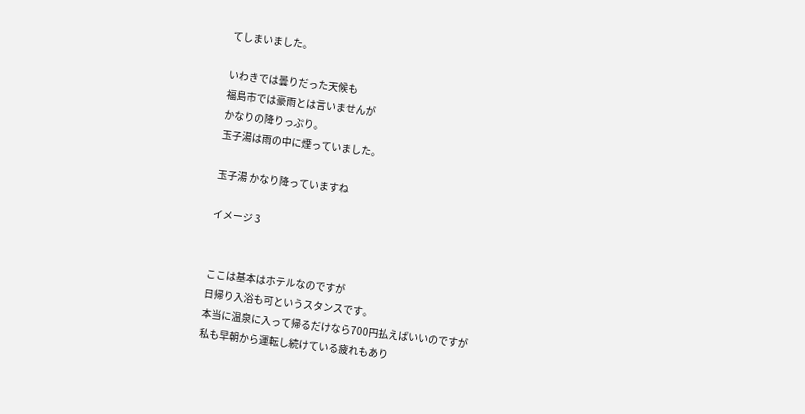てしまいました。

いわきでは曇りだった天候も
福島市では豪雨とは言いませんが
かなりの降りっぷり。
玉子湯は雨の中に煙っていました。

玉子湯 かなり降っていますね

イメージ 3


ここは基本はホテルなのですが
日帰り入浴も可というスタンスです。
本当に温泉に入って帰るだけなら700円払えばいいのですが
私も早朝から運転し続けている疲れもあり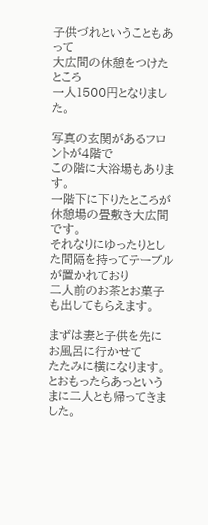子供づれということもあって
大広間の休憩をつけたところ
一人1500円となりました。

写真の玄関があるフロントが4階で
この階に大浴場もあります。
一階下に下りたところが休憩場の畳敷き大広間です。
それなりにゆったりとした間隔を持ってテーブルが置かれており
二人前のお茶とお菓子も出してもらえます。

まずは妻と子供を先にお風呂に行かせて
たたみに横になります。
とおもったらあっというまに二人とも帰ってきました。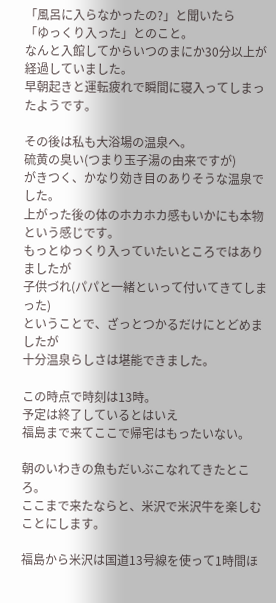「風呂に入らなかったの?」と聞いたら
「ゆっくり入った」とのこと。
なんと入館してからいつのまにか30分以上が経過していました。
早朝起きと運転疲れで瞬間に寝入ってしまったようです。

その後は私も大浴場の温泉へ。
硫黄の臭い(つまり玉子湯の由来ですが)
がきつく、かなり効き目のありそうな温泉でした。
上がった後の体のホカホカ感もいかにも本物という感じです。
もっとゆっくり入っていたいところではありましたが
子供づれ(パパと一緒といって付いてきてしまった)
ということで、ざっとつかるだけにとどめましたが
十分温泉らしさは堪能できました。

この時点で時刻は13時。
予定は終了しているとはいえ
福島まで来てここで帰宅はもったいない。

朝のいわきの魚もだいぶこなれてきたところ。
ここまで来たならと、米沢で米沢牛を楽しむことにします。

福島から米沢は国道13号線を使って1時間ほ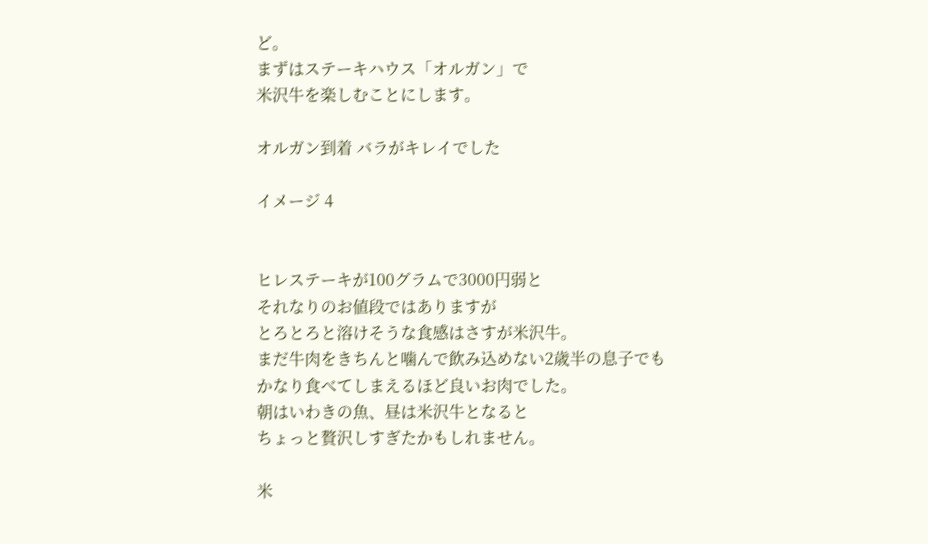ど。
まずはステーキハウス「オルガン」で
米沢牛を楽しむことにします。

オルガン到着 バラがキレイでした

イメージ 4


ヒレステーキが100グラムで3000円弱と
それなりのお値段ではありますが
とろとろと溶けそうな食感はさすが米沢牛。
まだ牛肉をきちんと噛んで飲み込めない2歳半の息子でも
かなり食べてしまえるほど良いお肉でした。
朝はいわきの魚、昼は米沢牛となると
ちょっと贅沢しすぎたかもしれません。

米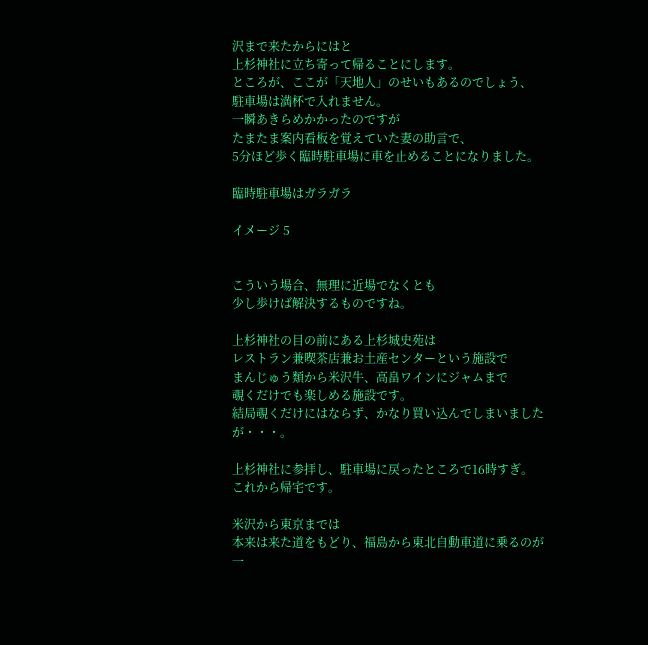沢まで来たからにはと
上杉神社に立ち寄って帰ることにします。
ところが、ここが「天地人」のせいもあるのでしょう、
駐車場は満杯で入れません。
一瞬あきらめかかったのですが
たまたま案内看板を覚えていた妻の助言で、
5分ほど歩く臨時駐車場に車を止めることになりました。

臨時駐車場はガラガラ

イメージ 5


こういう場合、無理に近場でなくとも
少し歩けば解決するものですね。

上杉神社の目の前にある上杉城史苑は
レストラン兼喫茶店兼お土産センターという施設で
まんじゅう類から米沢牛、高畠ワインにジャムまで
覗くだけでも楽しめる施設です。
結局覗くだけにはならず、かなり買い込んでしまいましたが・・・。

上杉神社に参拝し、駐車場に戻ったところで16時すぎ。
これから帰宅です。

米沢から東京までは
本来は来た道をもどり、福島から東北自動車道に乗るのが
一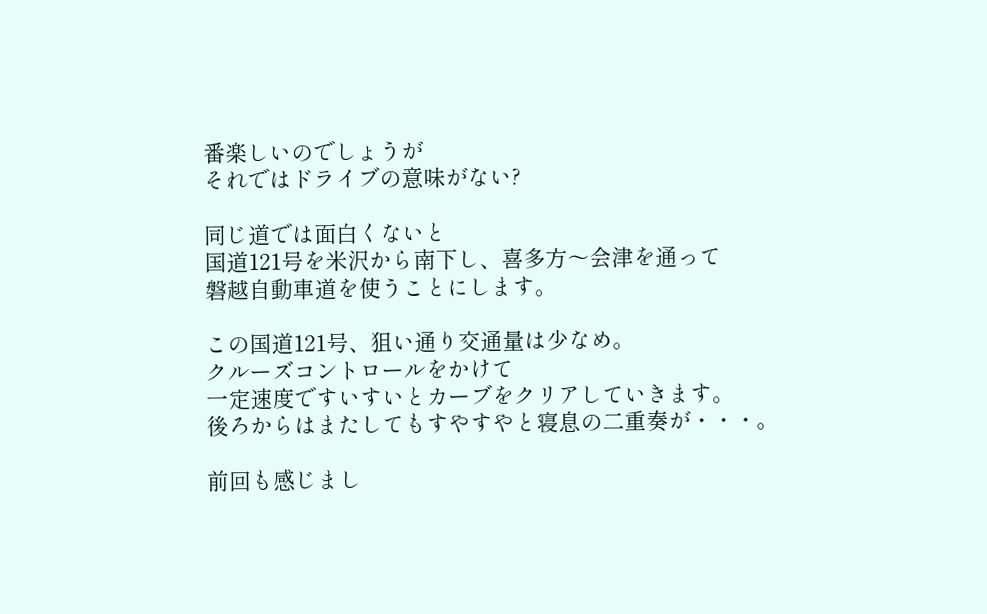番楽しいのでしょうが
それではドライブの意味がない?

同じ道では面白くないと
国道121号を米沢から南下し、喜多方〜会津を通って
磐越自動車道を使うことにします。

この国道121号、狙い通り交通量は少なめ。
クルーズコントロールをかけて
一定速度ですいすいとカーブをクリアしていきます。
後ろからはまたしてもすやすやと寝息の二重奏が・・・。

前回も感じまし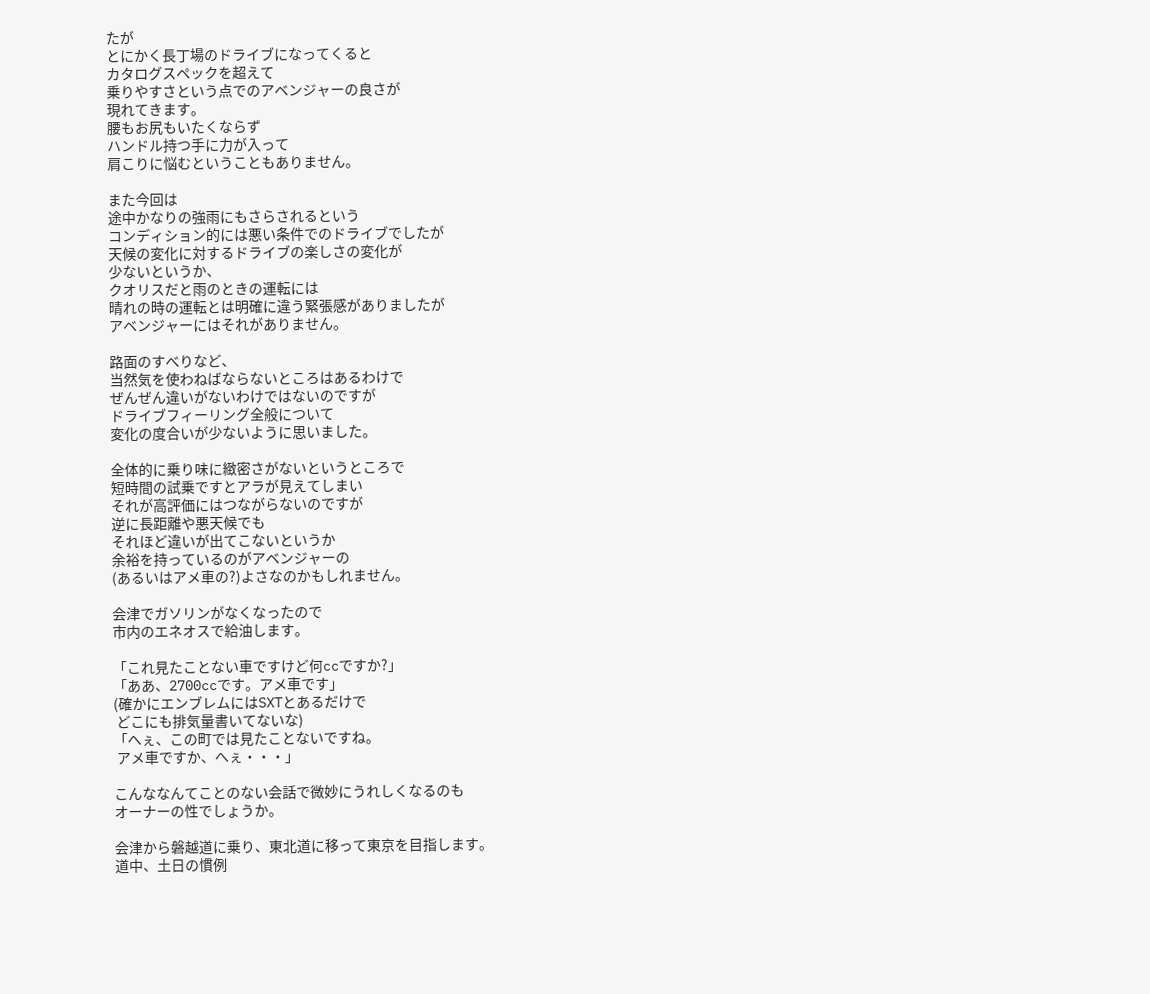たが
とにかく長丁場のドライブになってくると
カタログスペックを超えて
乗りやすさという点でのアベンジャーの良さが
現れてきます。
腰もお尻もいたくならず
ハンドル持つ手に力が入って
肩こりに悩むということもありません。

また今回は
途中かなりの強雨にもさらされるという
コンディション的には悪い条件でのドライブでしたが
天候の変化に対するドライブの楽しさの変化が
少ないというか、
クオリスだと雨のときの運転には
晴れの時の運転とは明確に違う緊張感がありましたが
アベンジャーにはそれがありません。

路面のすべりなど、
当然気を使わねばならないところはあるわけで
ぜんぜん違いがないわけではないのですが
ドライブフィーリング全般について
変化の度合いが少ないように思いました。

全体的に乗り味に緻密さがないというところで
短時間の試乗ですとアラが見えてしまい
それが高評価にはつながらないのですが
逆に長距離や悪天候でも
それほど違いが出てこないというか
余裕を持っているのがアベンジャーの
(あるいはアメ車の?)よさなのかもしれません。

会津でガソリンがなくなったので
市内のエネオスで給油します。

「これ見たことない車ですけど何ccですか?」
「ああ、2700ccです。アメ車です」
(確かにエンブレムにはSXTとあるだけで
 どこにも排気量書いてないな)
「へぇ、この町では見たことないですね。
 アメ車ですか、へぇ・・・」

こんななんてことのない会話で微妙にうれしくなるのも
オーナーの性でしょうか。

会津から磐越道に乗り、東北道に移って東京を目指します。
道中、土日の慣例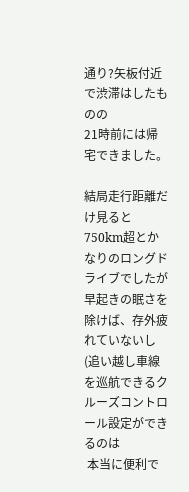通り?矢板付近で渋滞はしたものの
21時前には帰宅できました。

結局走行距離だけ見ると
750km超とかなりのロングドライブでしたが
早起きの眠さを除けば、存外疲れていないし
(追い越し車線を巡航できるクルーズコントロール設定ができるのは
 本当に便利で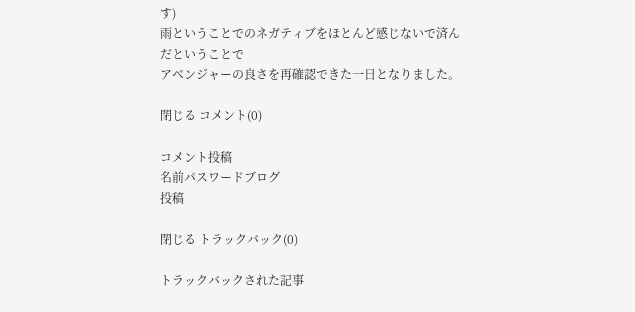す)
雨ということでのネガティブをほとんど感じないで済んだということで
アベンジャーの良さを再確認できた一日となりました。

閉じる コメント(0)

コメント投稿
名前パスワードブログ
投稿

閉じる トラックバック(0)

トラックバックされた記事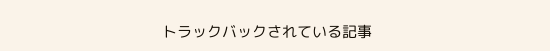トラックバックされている記事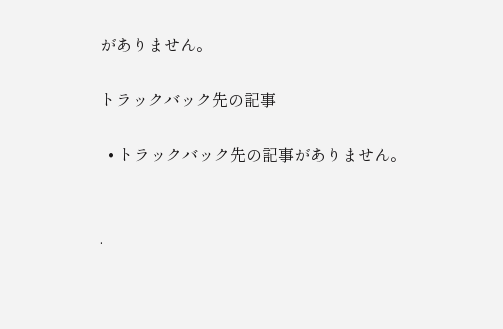がありません。

トラックバック先の記事

  • トラックバック先の記事がありません。


.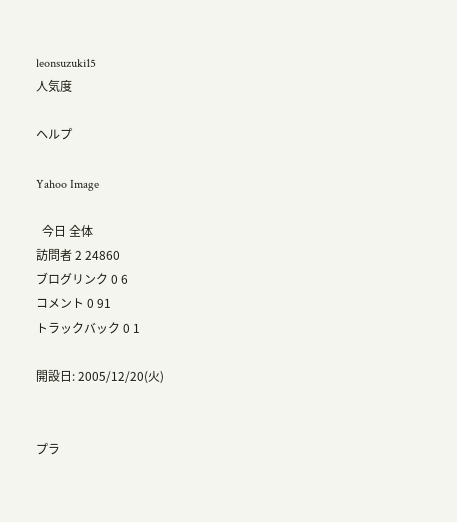leonsuzuki15
人気度

ヘルプ

Yahoo Image

  今日 全体
訪問者 2 24860
ブログリンク 0 6
コメント 0 91
トラックバック 0 1

開設日: 2005/12/20(火)


プラ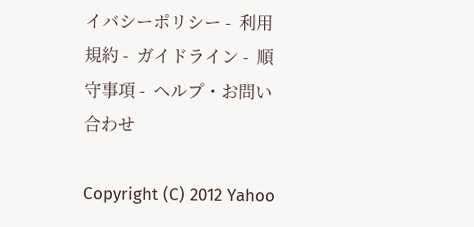イバシーポリシー -  利用規約 -  ガイドライン -  順守事項 -  ヘルプ・お問い合わせ

Copyright (C) 2012 Yahoo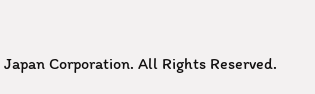Japan Corporation. All Rights Reserved.